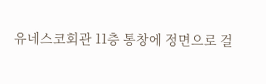유네스코회관 11층 통창에 정면으로 걸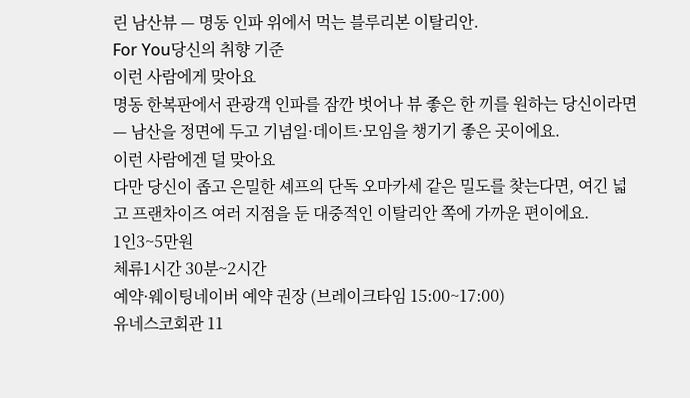린 남산뷰 — 명동 인파 위에서 먹는 블루리본 이탈리안.
For You당신의 취향 기준
이런 사람에게 맞아요
명동 한복판에서 관광객 인파를 잠깐 벗어나 뷰 좋은 한 끼를 원하는 당신이라면 — 남산을 정면에 두고 기념일·데이트·모임을 챙기기 좋은 곳이에요.
이런 사람에겐 덜 맞아요
다만 당신이 좁고 은밀한 셰프의 단독 오마카세 같은 밀도를 찾는다면, 여긴 넓고 프랜차이즈 여러 지점을 둔 대중적인 이탈리안 쪽에 가까운 편이에요.
1인3~5만원
체류1시간 30분~2시간
예약·웨이팅네이버 예약 권장 (브레이크타임 15:00~17:00)
유네스코회관 11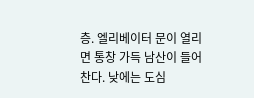층. 엘리베이터 문이 열리면 통창 가득 남산이 들어찬다. 낮에는 도심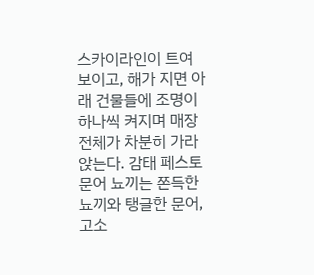스카이라인이 트여 보이고, 해가 지면 아래 건물들에 조명이 하나씩 켜지며 매장 전체가 차분히 가라앉는다. 감태 페스토 문어 뇨끼는 쫀득한 뇨끼와 탱글한 문어, 고소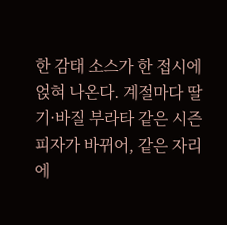한 감태 소스가 한 접시에 얹혀 나온다. 계절마다 딸기·바질 부라타 같은 시즌 피자가 바뀌어, 같은 자리에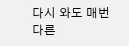다시 와도 매번 다른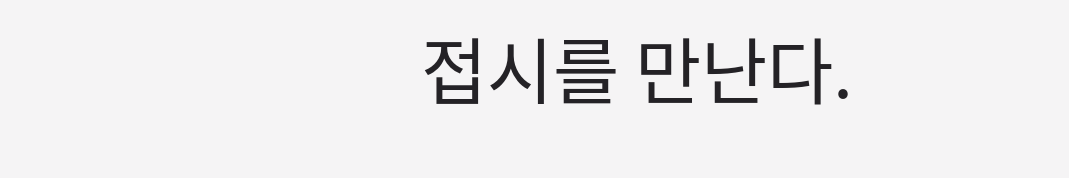접시를 만난다.